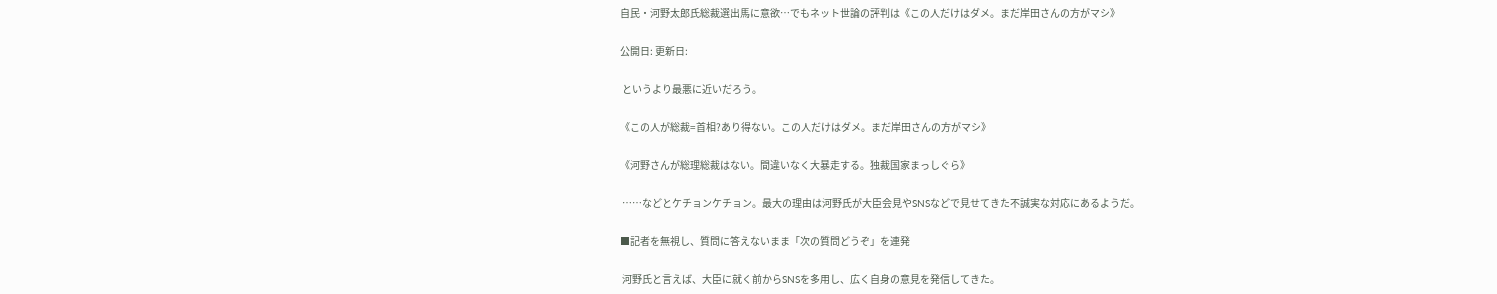自民・河野太郎氏総裁選出馬に意欲…でもネット世論の評判は《この人だけはダメ。まだ岸田さんの方がマシ》

公開日: 更新日:

 というより最悪に近いだろう。

《この人が総裁=首相?あり得ない。この人だけはダメ。まだ岸田さんの方がマシ》

《河野さんが総理総裁はない。間違いなく大暴走する。独裁国家まっしぐら》

 ……などとケチョンケチョン。最大の理由は河野氏が大臣会見やSNSなどで見せてきた不誠実な対応にあるようだ。

■記者を無視し、質問に答えないまま「次の質問どうぞ」を連発

 河野氏と言えば、大臣に就く前からSNSを多用し、広く自身の意見を発信してきた。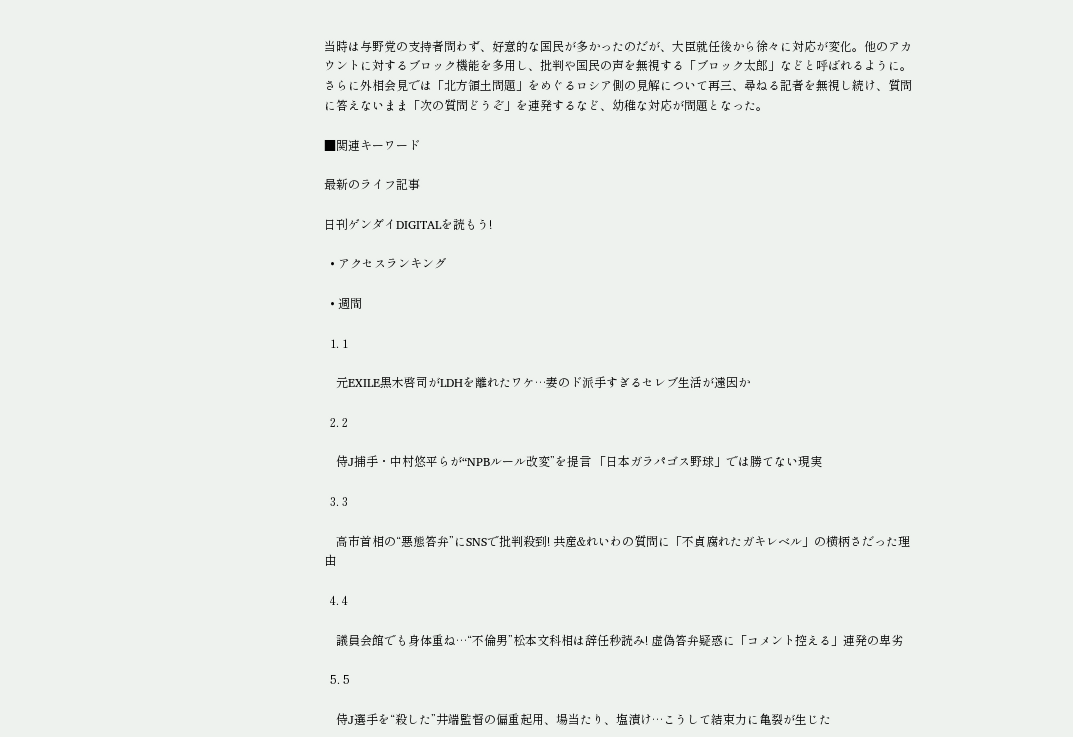当時は与野党の支持者問わず、好意的な国民が多かったのだが、大臣就任後から徐々に対応が変化。他のアカウントに対するブロック機能を多用し、批判や国民の声を無視する「ブロック太郎」などと呼ばれるように。さらに外相会見では「北方領土問題」をめぐるロシア側の見解について再三、尋ねる記者を無視し続け、質問に答えないまま「次の質問どうぞ」を連発するなど、幼稚な対応が問題となった。

■関連キーワード

最新のライフ記事

日刊ゲンダイDIGITALを読もう!

  • アクセスランキング

  • 週間

  1. 1

    元EXILE黒木啓司がLDHを離れたワケ…妻のド派手すぎるセレブ生活が遠因か

  2. 2

    侍J捕手・中村悠平らが“NPBルール改変”を提言 「日本ガラパゴス野球」では勝てない現実

  3. 3

    高市首相の“悪態答弁”にSNSで批判殺到! 共産&れいわの質問に「不貞腐れたガキレベル」の横柄さだった理由

  4. 4

    議員会館でも身体重ね…“不倫男”松本文科相は辞任秒読み! 虚偽答弁疑惑に「コメント控える」連発の卑劣

  5. 5

    侍J選手を“殺した”井端監督の偏重起用、場当たり、塩漬け…こうして結束力に亀裂が生じた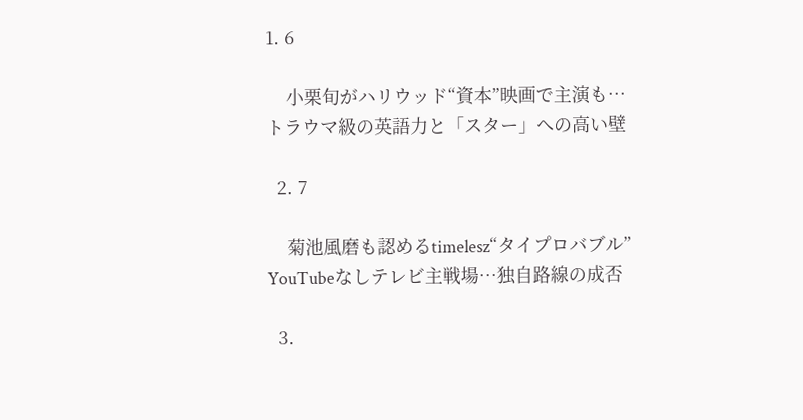1. 6

    小栗旬がハリウッド“資本”映画で主演も… トラウマ級の英語力と「スター」への高い壁

  2. 7

    菊池風磨も認めるtimelesz“タイプロバブル” YouTubeなしテレビ主戦場…独自路線の成否

  3.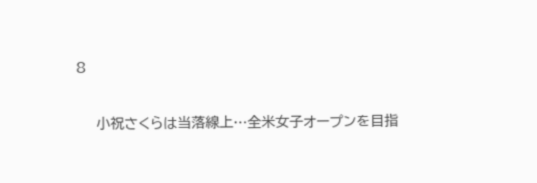8

    小祝さくらは当落線上…全米女子オープンを目指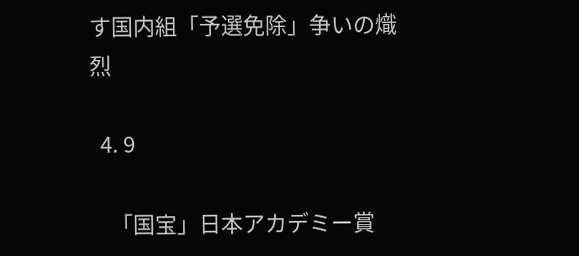す国内組「予選免除」争いの熾烈

  4. 9

    「国宝」日本アカデミー賞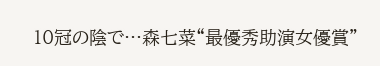10冠の陰で…森七菜“最優秀助演女優賞”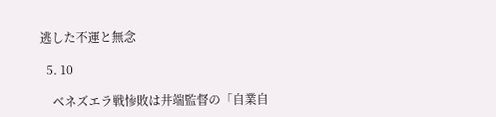逃した不運と無念

  5. 10

    ベネズエラ戦惨敗は井端監督の「自業自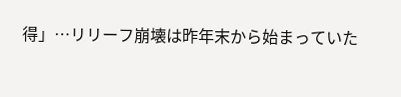得」…リリーフ崩壊は昨年末から始まっていた